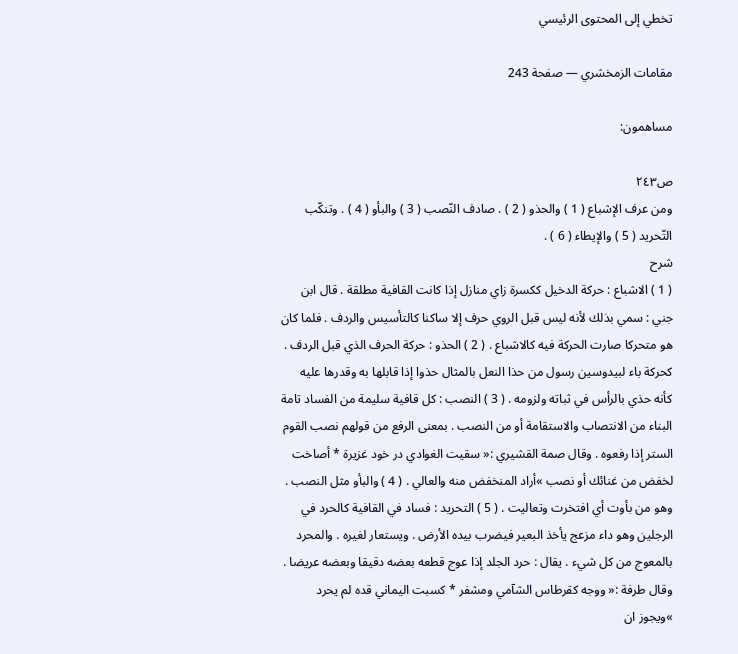تخطي إلى المحتوى الرئيسي

مقامات الزمخشري — صفحة 243

مساهمون:

ص٢٤٣
ومن عرف الإشباع ( 1 ) والحذو ( 2 ) . صادف النّصب ( 3 ) والبأو ( 4 ) . وتنكّب التّحريد ( 5 ) والإيطاء ( 6 ) .
شرح
( 1 ) الاشباع : حركة الدخيل ككسرة زاي منازل إذا كانت القافية مطلقة . قال ابن جني : سمي بذلك لأنه ليس قبل الروي حرف إلا ساكنا كالتأسيس والردف . فلما كان هو متحركا صارت الحركة فيه كالاشباع . ( 2 ) الحذو : حركة الحرف الذي قبل الردف . كحركة باء لبيدوسين رسول من حذا النعل بالمثال حذوا إذا قابلها به وقدرها عليه كأنه حذي بالرأس في ثباته ولزومه . ( 3 ) النصب : كل قافية سليمة من الفساد تامة البناء من الانتصاب والاستقامة أو من النصب . بمعنى الرفع من قولهم نصب القوم الستر إذا رفعوه . وقال صمة القشيري :« سقيت الغوادي در خود غزيرة * أصاخت لخفض من غنائك أو نصب »أراد المنخفض منه والعالي . ( 4 ) والبأو مثل النصب . وهو من بأوت أي افتخرت وتعاليت . ( 5 ) التحريد : فساد في القافية كالحرد في الرجلين وهو داء مزعج يأخذ البعير فيضرب بيده الأرض . ويستعار لغيره . والمحرد بالمعوج من كل شيء . يقال : حرد الجلد إذا عوج قطعه بعضه دقيقا وبعضه عريضا . وقال طرفة :« ووجه كقرطاس الشآمي ومشفر * كسبت اليماني قده لم يحرد »ويجوز ان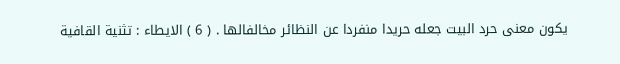يكون معنى حرد البيت جعله حريدا منفردا عن النظائر مخالفالها . ( 6 ) الايطاء : تثنية القافية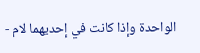الواحدة وإذا كانت في إحديهما لام -